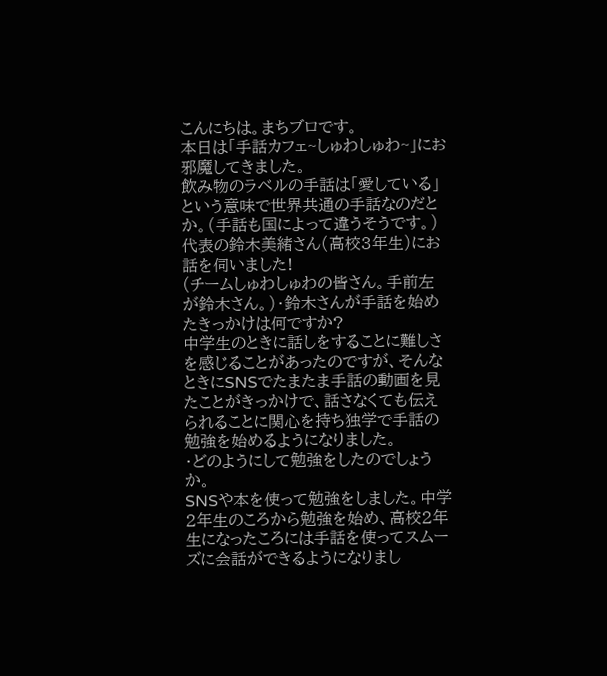こんにちは。まちブロです。
本日は「手話カフェ~しゅわしゅわ~」にお邪魔してきました。
飲み物のラベルの手話は「愛している」という意味で世界共通の手話なのだとか。(手話も国によって違うそうです。)
代表の鈴木美緒さん(高校3年生)にお話を伺いました!
(チームしゅわしゅわの皆さん。手前左が鈴木さん。)・鈴木さんが手話を始めたきっかけは何ですか?
中学生のときに話しをすることに難しさを感じることがあったのですが、そんなときにSNSでたまたま手話の動画を見たことがきっかけで、話さなくても伝えられることに関心を持ち独学で手話の勉強を始めるようになりました。
・どのようにして勉強をしたのでしょうか。
SNSや本を使って勉強をしました。中学2年生のころから勉強を始め、高校2年生になったころには手話を使ってスムーズに会話ができるようになりまし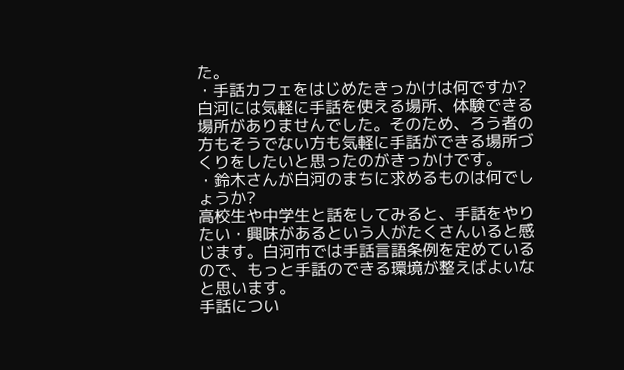た。
・手話カフェをはじめたきっかけは何ですか?
白河には気軽に手話を使える場所、体験できる場所がありませんでした。そのため、ろう者の方もそうでない方も気軽に手話ができる場所づくりをしたいと思ったのがきっかけです。
・鈴木さんが白河のまちに求めるものは何でしょうか?
高校生や中学生と話をしてみると、手話をやりたい・興味があるという人がたくさんいると感じます。白河市では手話言語条例を定めているので、もっと手話のできる環境が整えばよいなと思います。
手話につい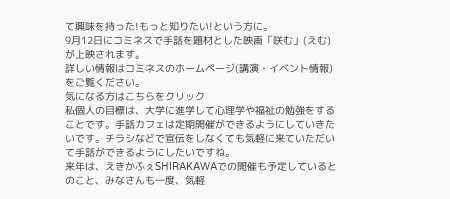て興味を持った!もっと知りたい!という方に。
9月12日にコミネスで手話を題材とした映画「咲む」(えむ)が上映されます。
詳しい情報はコミネスのホームページ(講演・イベント情報)をご覧ください。
気になる方はこちらをクリック
私個人の目標は、大学に進学して心理学や福祉の勉強をすることです。手話カフェは定期開催ができるようにしていきたいです。チラシなどで宣伝をしなくても気軽に来ていただいて手話ができるようにしたいですね。
来年は、えきかふぇSHIRAKAWAでの開催も予定しているとのこと、みなさんも一度、気軽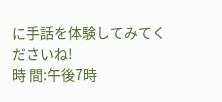に手話を体験してみてくださいね!
時 間:午後7時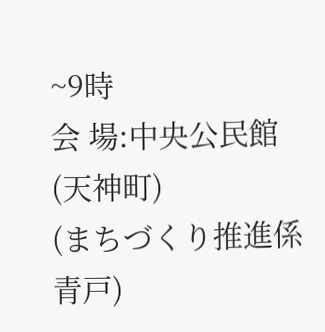~9時
会 場:中央公民館(天神町)
(まちづくり推進係 青戸)